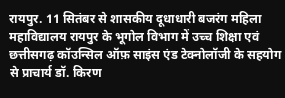रायपुर. 11 सितंबर से शासकीय दूधाधारी बजरंग महिला महाविद्यालय रायपुर के भूगोल विभाग में उच्च शिक्षा एवं छत्तीसगढ़ कॉउन्सिल ऑफ़ साइंस एंड टेक्नोलॉजी के सहयोग से प्राचार्य डॉ. किरण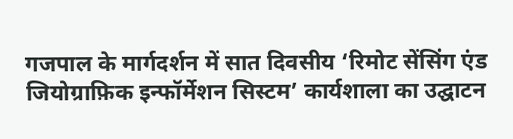गजपाल के मार्गदर्शन में सात दिवसीय ‘रिमोट सेंसिंग एंड जियोग्राफ़िक इन्फॉर्मेशन सिस्टम’ कार्यशाला का उद्घाटन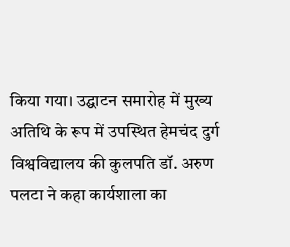किया गया। उद्घाटन समारोह में मुख्य अतिथि के रूप में उपस्थित हेमचंद दुर्ग विश्वविद्यालय की कुलपति डॉ. अरुण पलटा ने कहा कार्यशाला का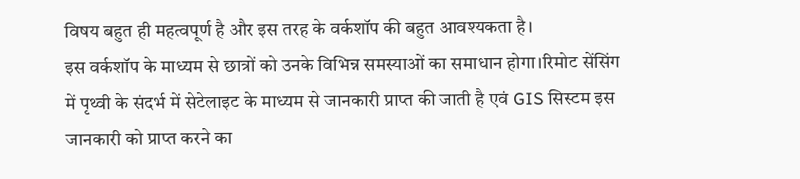विषय बहुत ही महत्वपूर्ण है और इस तरह के वर्कशॉप की बहुत आवश्यकता है।
इस वर्कशॉप के माध्यम से छात्रों को उनके विभिन्न समस्याओं का समाधान होगा।रिमोट सेंसिंग में पृथ्वी के संदर्भ में सेटेलाइट के माध्यम से जानकारी प्राप्त की जाती है एवं GIS सिस्टम इस जानकारी को प्राप्त करने का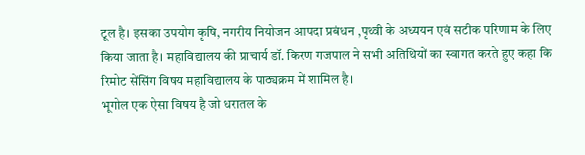टूल है। इसका उपयोग कृषि, नगरीय नियोजन आपदा प्रबंधन ,पृथ्वी के अध्ययन एवं सटीक परिणाम के लिए किया जाता है। महाविद्यालय की प्राचार्य डॉ. किरण गजपाल ने सभी अतिथियों का स्वागत करते हुए कहा कि रिमोट सेंसिंग विषय महाविद्यालय के पाठ्यक्रम में शामिल है।
भूगोल एक ऐसा विषय है जो धरातल के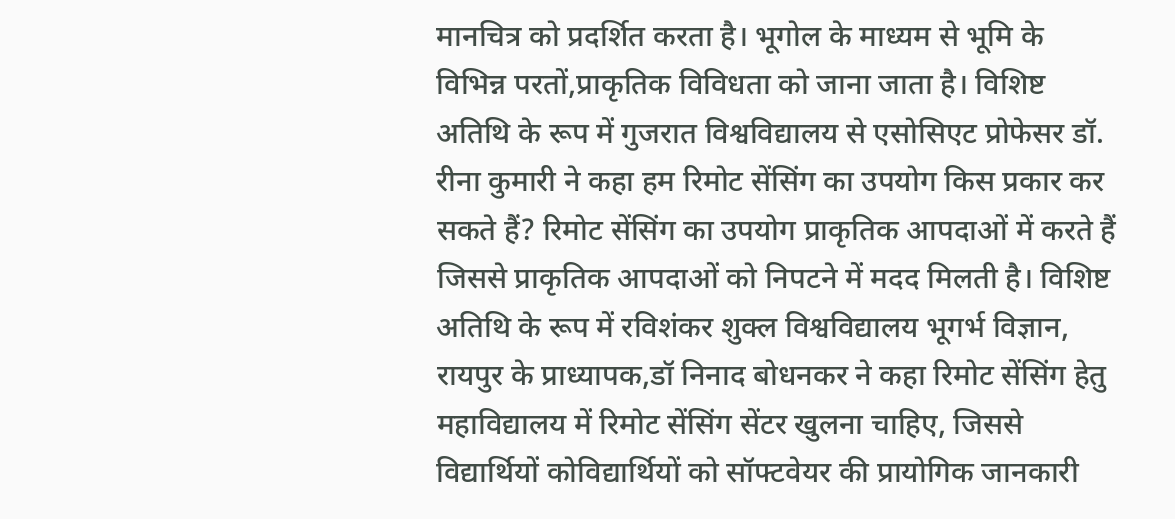मानचित्र को प्रदर्शित करता है। भूगोल के माध्यम से भूमि के विभिन्न परतों,प्राकृतिक विविधता को जाना जाता है। विशिष्ट अतिथि के रूप में गुजरात विश्वविद्यालय से एसोसिएट प्रोफेसर डॉ. रीना कुमारी ने कहा हम रिमोट सेंसिंग का उपयोग किस प्रकार कर सकते हैं? रिमोट सेंसिंग का उपयोग प्राकृतिक आपदाओं में करते हैं जिससे प्राकृतिक आपदाओं को निपटने में मदद मिलती है। विशिष्ट अतिथि के रूप में रविशंकर शुक्ल विश्वविद्यालय भूगर्भ विज्ञान, रायपुर के प्राध्यापक,डॉ निनाद बोधनकर ने कहा रिमोट सेंसिंग हेतु महाविद्यालय में रिमोट सेंसिंग सेंटर खुलना चाहिए, जिससे विद्यार्थियों कोविद्यार्थियों को सॉफ्टवेयर की प्रायोगिक जानकारी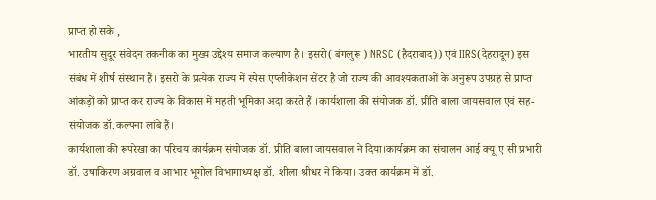प्राप्त हो सके ,
भारतीय सुदूर संवेदन तकनीक का मुख्य उद्देश्य समाज कल्याण है। इसरो( बंगलुरू ) NRSC (हैदराबाद)) एवं IIRS(देहरादून) इस संबंध में शीर्ष संस्थान हैं। इसरो के प्रत्येक राज्य में स्पेस एप्लीकेशन सेंटर है जो राज्य की आवश्यकताओं के अनुरूप उपग्रह से प्राप्त आंकड़ों को प्राप्त कर राज्य के विकास में महती भूमिका अदा करते हैं ।कार्यशाला की संयोजक डॉ. प्रीति बाला जायसवाल एवं सह-संयोजक डॉ.कल्पना लांबे हैं।
कार्यशाला की रूपरेखा का परिचय कार्यक्रम संयोजक डॉ. प्रीति बाला जायसवाल ने दिया।कार्यक्रम का संचालन आई क्यू ए सी प्रभारी डॉ. उषाकिरण अग्रवाल व आभार भूगोल विभागाध्यक्ष डॉ. शीला श्रीधर ने किया। उक्त कार्यक्रम में डॉ.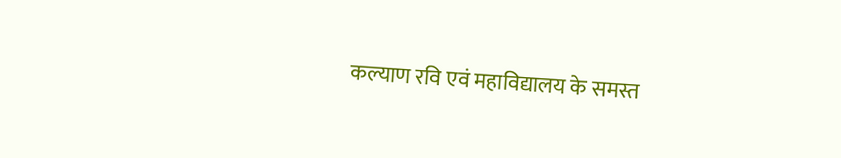कल्याण रवि एवं महाविद्यालय के समस्त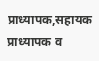प्राध्यापक,सहायक प्राध्यापक व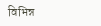विभिन्न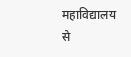महाविद्यालय से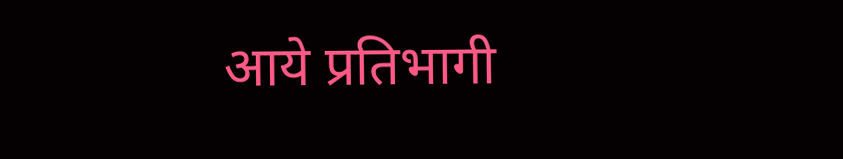आये प्रतिभागी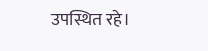उपस्थित रहे।